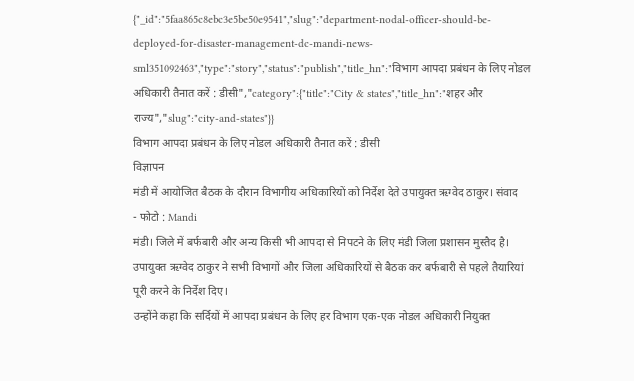{"_id":"5faa865c8ebc3e5be50e9541","slug":"department-nodal-officer-should-be-deployed-for-disaster-management-dc-mandi-news-sml351092463","type":"story","status":"publish","title_hn":"विभाग आपदा प्रबंधन के लिए नोडल अधिकारी तैनात करें : डीसी","category":{"title":"City & states","title_hn":"शहर और राज्य","slug":"city-and-states"}}
विभाग आपदा प्रबंधन के लिए नोडल अधिकारी तैनात करें : डीसी
विज्ञापन
मंडी में आयोजित बैठक के दौरान विभागीय अधिकारियों को निर्देश देते उपायुक्त ऋग्वेद ठाकुर। संवाद
- फोटो : Mandi
मंडी। जिले में बर्फबारी और अन्य किसी भी आपदा से निपटने के लिए मंडी जिला प्रशासन मुस्तैद है। उपायुक्त ऋग्वेद ठाकुर ने सभी विभागों और जिला अधिकारियों से बैठक कर बर्फबारी से पहले तैयारियां पूरी करने के निर्देश दिए।
उन्होंने कहा कि सर्दियों में आपदा प्रबंधन के लिए हर विभाग एक-एक नोडल अधिकारी नियुक्त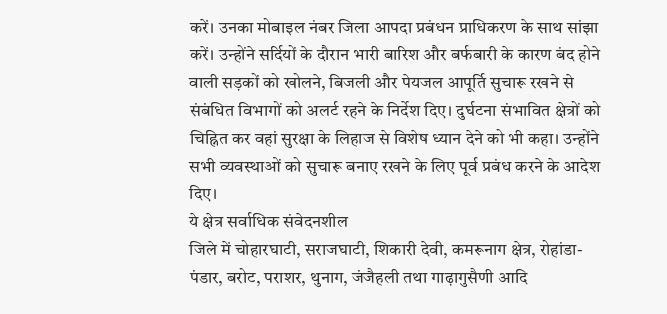करें। उनका मोबाइल नंबर जिला आपदा प्रबंधन प्राधिकरण के साथ सांझा करें। उन्होंने सर्दियों के दौरान भारी बारिश और बर्फबारी के कारण बंद होने वाली सड़कों को खोलने, बिजली और पेयजल आपूर्ति सुचारू रखने से संबंधित विभागों को अलर्ट रहने के निर्देश दिए। दुर्घटना संभावित क्षेत्रों को चिह्नित कर वहां सुरक्षा के लिहाज से विशेष ध्यान देने को भी कहा। उन्होंने सभी व्यवस्थाओं को सुचारू बनाए रखने के लिए पूर्व प्रबंध करने के आदेश दिए।
ये क्षेत्र सर्वाधिक संवेदनशील
जिले में चोहारघाटी, सराजघाटी, शिकारी देवी, कमरूनाग क्षेत्र, रोहांडा-पंडार, बरोट, पराशर, थुनाग, जंजैहली तथा गाढ़ागुसैणी आदि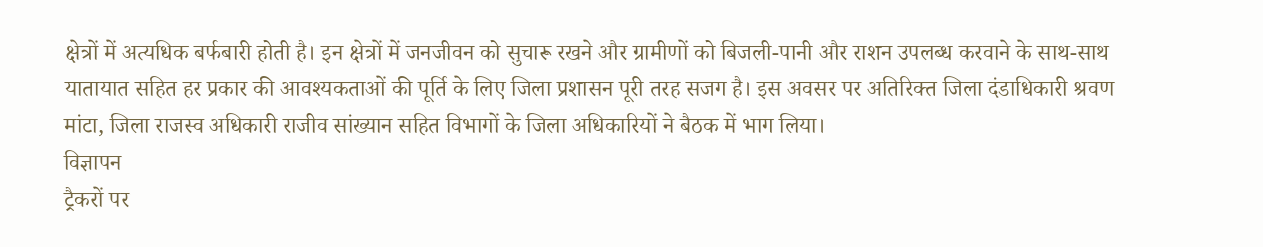क्षेत्रों में अत्यधिक बर्फबारी होती है। इन क्षेत्रों में जनजीवन को सुचारू रखने और ग्रामीणों को बिजली-पानी और राशन उपलब्ध करवाने के साथ-साथ यातायात सहित हर प्रकार की आवश्यकताओं की पूर्ति के लिए जिला प्रशासन पूरी तरह सजग है। इस अवसर पर अतिरिक्त जिला दंडाधिकारी श्रवण मांटा, जिला राजस्व अधिकारी राजीव सांख्यान सहित विभागों के जिला अधिकारियों ने बैठक में भाग लिया।
विज्ञापन
ट्रैकरों पर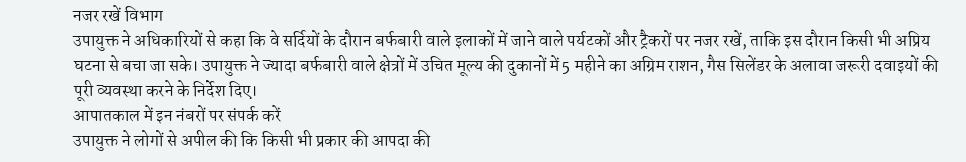नजर रखें विभाग
उपायुक्त ने अधिकारियों से कहा कि वे सर्दियों के दौरान बर्फबारी वाले इलाकों में जाने वाले पर्यटकों और ट्रैकरों पर नजर रखें, ताकि इस दौरान किसी भी अप्रिय घटना से बचा जा सके। उपायुक्त ने ज्यादा बर्फबारी वाले क्षेत्रों में उचित मूल्य की दुकानों में 5 महीने का अग्रिम राशन, गैस सिलेंडर के अलावा जरूरी दवाइयों की पूरी व्यवस्था करने के निर्देश दिए।
आपातकाल में इन नंबरों पर संपर्क करें
उपायुक्त ने लोगों से अपील की कि किसी भी प्रकार की आपदा की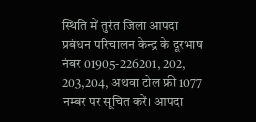स्थिति में तुरंत जिला आपदा प्रबंधन परिचालन केन्द्र के दूरभाष नंबर 01905-226201, 202, 203,204, अथवा टोल फ्री 1077 नम्बर पर सूचित करें। आपदा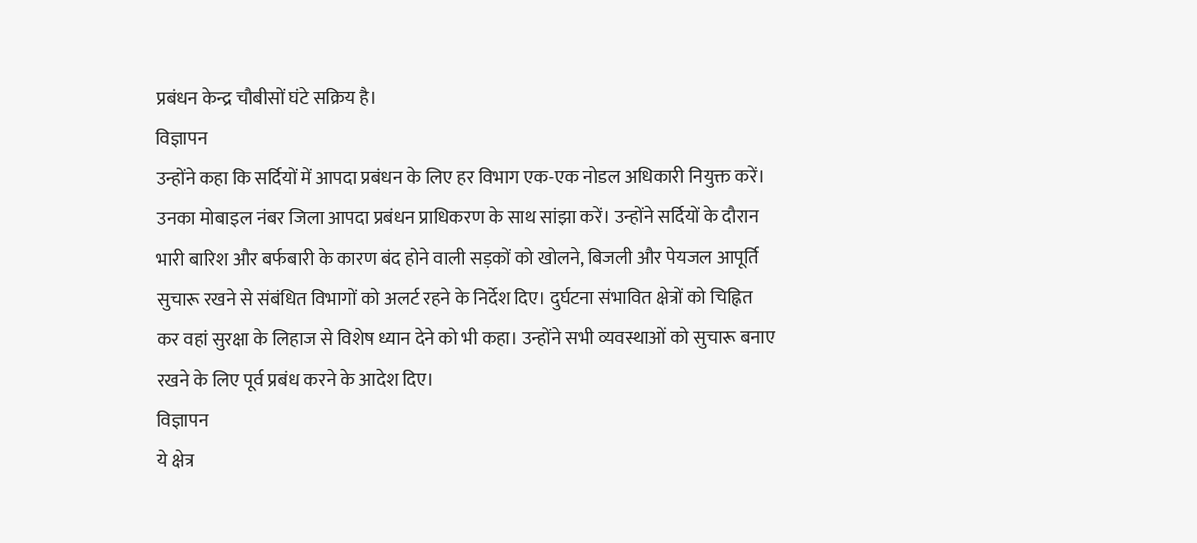प्रबंधन केन्द्र चौबीसों घंटे सक्रिय है।
विज्ञापन
उन्होंने कहा कि सर्दियों में आपदा प्रबंधन के लिए हर विभाग एक-एक नोडल अधिकारी नियुक्त करें। उनका मोबाइल नंबर जिला आपदा प्रबंधन प्राधिकरण के साथ सांझा करें। उन्होंने सर्दियों के दौरान भारी बारिश और बर्फबारी के कारण बंद होने वाली सड़कों को खोलने, बिजली और पेयजल आपूर्ति सुचारू रखने से संबंधित विभागों को अलर्ट रहने के निर्देश दिए। दुर्घटना संभावित क्षेत्रों को चिह्नित कर वहां सुरक्षा के लिहाज से विशेष ध्यान देने को भी कहा। उन्होंने सभी व्यवस्थाओं को सुचारू बनाए रखने के लिए पूर्व प्रबंध करने के आदेश दिए।
विज्ञापन
ये क्षेत्र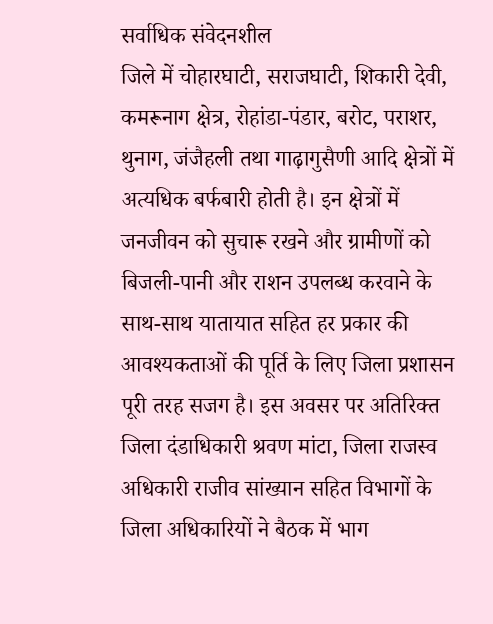सर्वाधिक संवेदनशील
जिले में चोहारघाटी, सराजघाटी, शिकारी देवी, कमरूनाग क्षेत्र, रोहांडा-पंडार, बरोट, पराशर, थुनाग, जंजैहली तथा गाढ़ागुसैणी आदि क्षेत्रों में अत्यधिक बर्फबारी होती है। इन क्षेत्रों में जनजीवन को सुचारू रखने और ग्रामीणों को बिजली-पानी और राशन उपलब्ध करवाने के साथ-साथ यातायात सहित हर प्रकार की आवश्यकताओं की पूर्ति के लिए जिला प्रशासन पूरी तरह सजग है। इस अवसर पर अतिरिक्त जिला दंडाधिकारी श्रवण मांटा, जिला राजस्व अधिकारी राजीव सांख्यान सहित विभागों के जिला अधिकारियों ने बैठक में भाग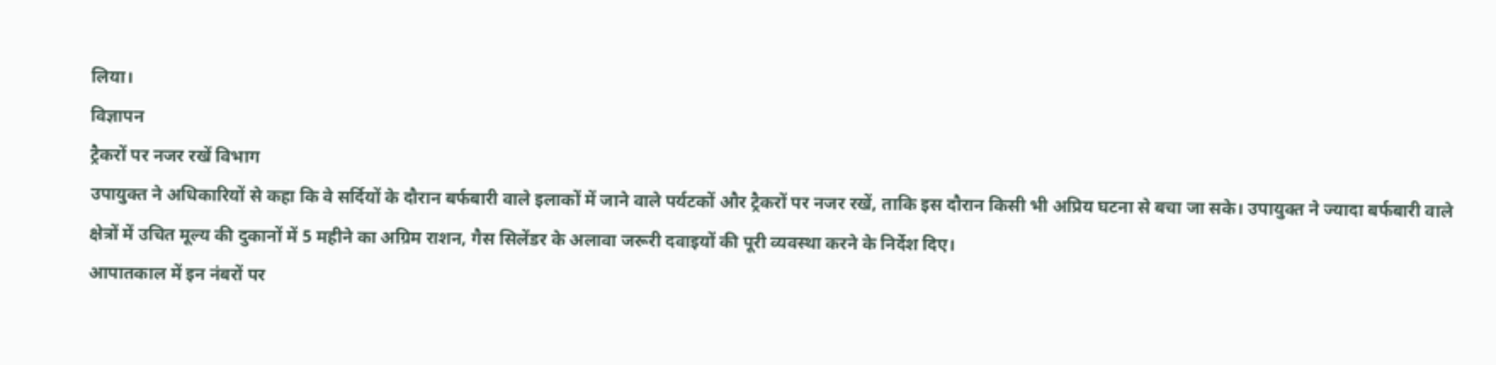लिया।
विज्ञापन
ट्रैकरों पर नजर रखें विभाग
उपायुक्त ने अधिकारियों से कहा कि वे सर्दियों के दौरान बर्फबारी वाले इलाकों में जाने वाले पर्यटकों और ट्रैकरों पर नजर रखें, ताकि इस दौरान किसी भी अप्रिय घटना से बचा जा सके। उपायुक्त ने ज्यादा बर्फबारी वाले क्षेत्रों में उचित मूल्य की दुकानों में 5 महीने का अग्रिम राशन, गैस सिलेंडर के अलावा जरूरी दवाइयों की पूरी व्यवस्था करने के निर्देश दिए।
आपातकाल में इन नंबरों पर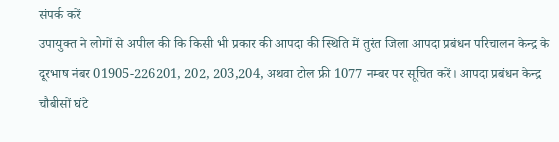संपर्क करें
उपायुक्त ने लोगों से अपील की कि किसी भी प्रकार की आपदा की स्थिति में तुरंत जिला आपदा प्रबंधन परिचालन केन्द्र के दूरभाष नंबर 01905-226201, 202, 203,204, अथवा टोल फ्री 1077 नम्बर पर सूचित करें। आपदा प्रबंधन केन्द्र चौबीसों घंटे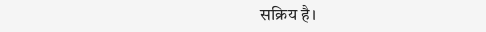सक्रिय है।